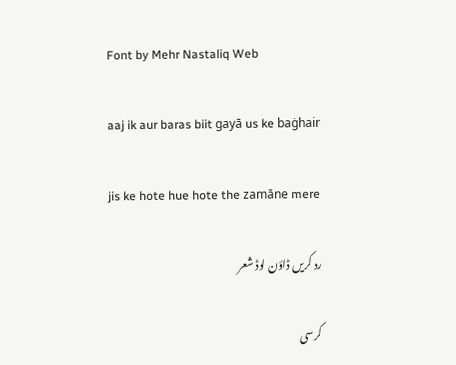Font by Mehr Nastaliq Web

aaj ik aur baras biit gayā us ke baġhair

jis ke hote hue hote the zamāne mere

رد کریں ڈاؤن لوڈ شعر

کرسی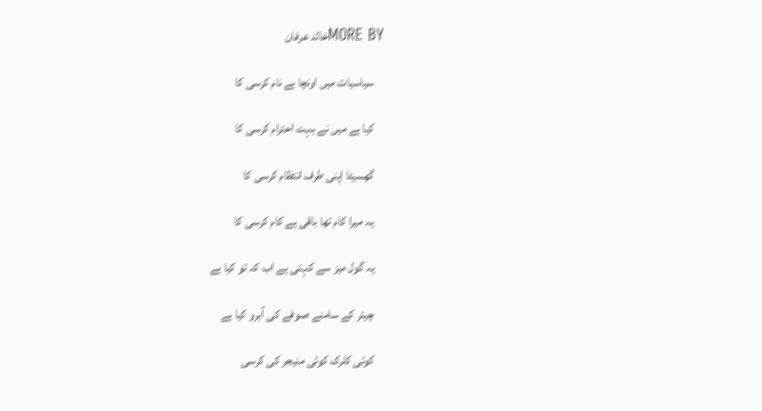MORE BYخالد عرفان

    سیاسیات میں اونچا ہے نام کرسی کا

    کیا ہے میں نے بہت احترام کرسی کا

    گھسیٹا اپنی طرف انتظام کرسی کا

    یہ میرا کام تھا باقی ہے کام کرسی کا

    یہ گول میز سے کہتی ہے اب کہ تو کیا ہے

    چیئر کے سامنے صوفے کی آبرو کیا ہے

    کوئی کلرک کوئی منیجر کی کرسی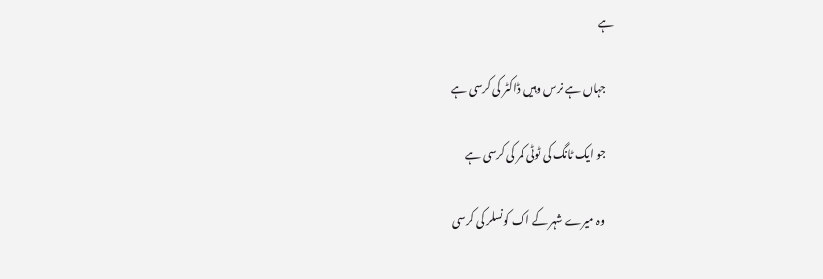ہے

    جہاں ہے نرس وہیں ڈاکٹر کی کرسی ہے

    جو ایک ٹانگ کی ٹوٹی کمر کی کرسی ہے

    وہ میرے شہر کے اک کونسلر کی کرسی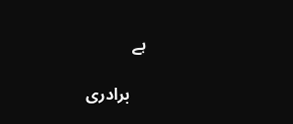ہے

    برادری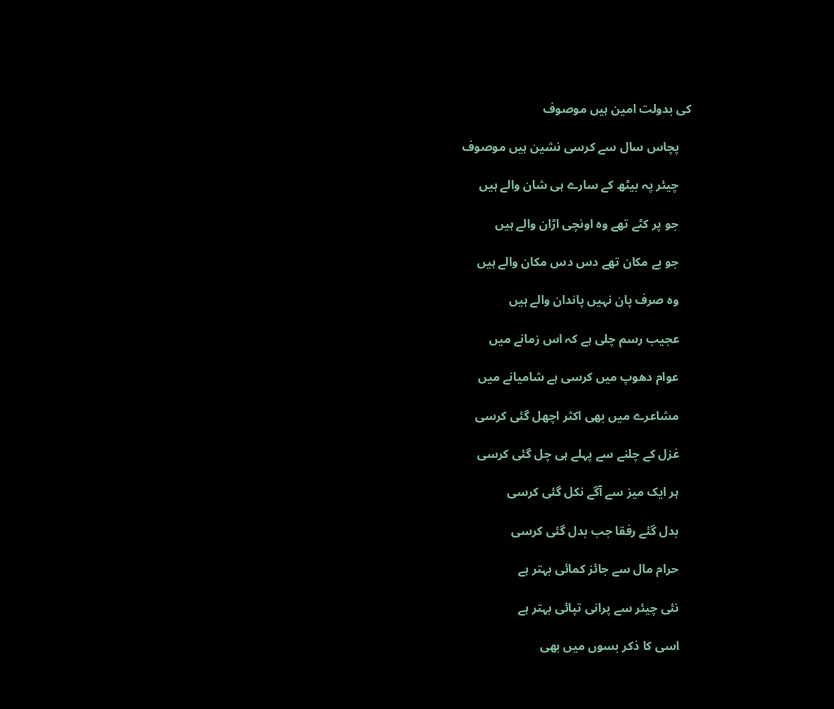کی بدولت امین ہیں موصوف

    پچاس سال سے کرسی نشین ہیں موصوف

    چیئر پہ بیٹھ کے سارے ہی شان والے ہیں

    جو پر کٹے تھے وہ اونچی اڑان والے ہیں

    جو بے مکان تھے دس دس مکان والے ہیں

    وہ صرف پان نہیں پاندان والے ہیں

    عجیب رسم چلی ہے کہ اس زمانے میں

    عوام دھوپ میں کرسی ہے شامیانے میں

    مشاعرے میں بھی اکثر اچھل گئی کرسی

    غزل کے چلنے سے پہلے ہی چل گئی کرسی

    ہر ایک میز سے آگے نکل گئی کرسی

    بدل گئے رفقا جب بدل گئی کرسی

    حرام مال سے جائز کمائی بہتر ہے

    نئی چیئر سے پرانی تپائی بہتر ہے

    اسی کا ذکر بسوں میں بھی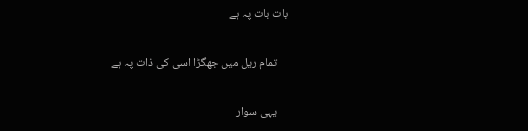بات بات پہ ہے

    تمام ریل میں جھگڑا اسی کی ذات پہ ہے

    یہی سوار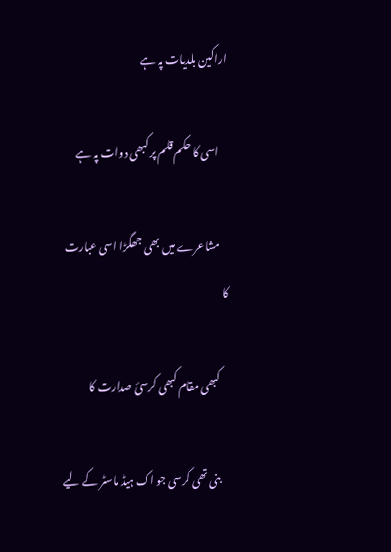اراکین بلدیات پہ ہے

    اسی کا حکم قلم پر کبھی دوات پہ ہے

    مشاعرے میں بھی جھگڑا اسی عبارت کا

    کبھی مقام کبھی کرسیٔ صدارت کا

    بنی تھی کرسی جو اک ہیڈ ماسٹر کے لیے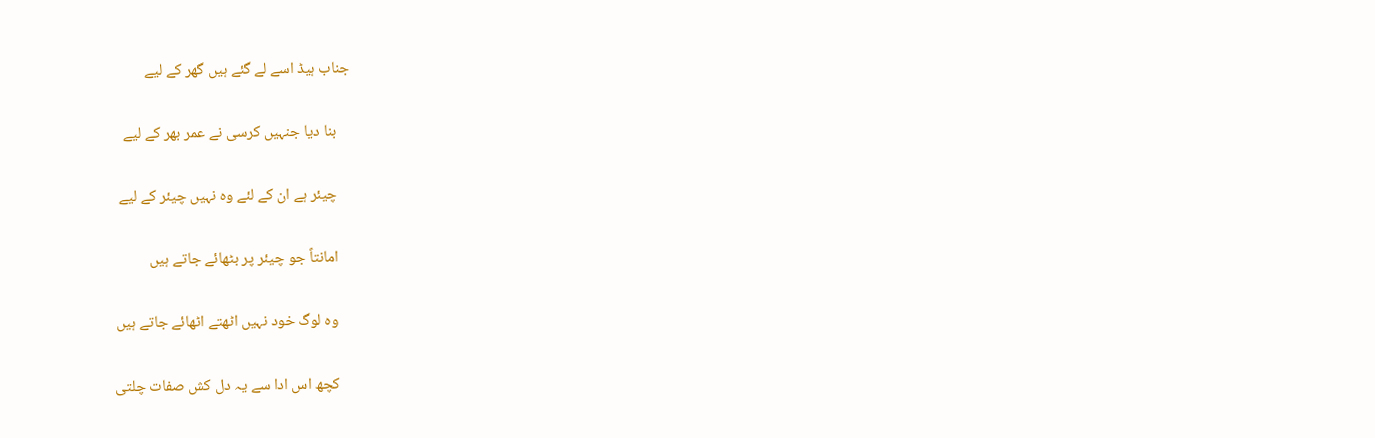جناب ہیڈ اسے لے گئے ہیں گھر کے لیے

    بنا دیا جنہیں کرسی نے عمر بھر کے لیے

    چیئر ہے ان کے لئے وہ نہیں چیئر کے لیے

    امانتاً جو چیئر پر بٹھائے جاتے ہیں

    وہ لوگ خود نہیں اٹھتے اٹھائے جاتے ہیں

    کچھ اس ادا سے یہ دل کش صفات چلتی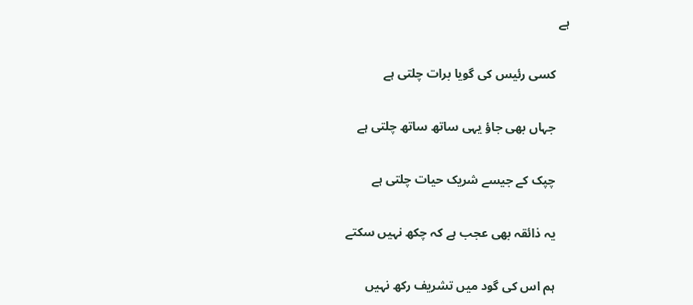ہے

    کسی رئیس کی گویا برات چلتی ہے

    جہاں بھی جاؤ یہی ساتھ ساتھ چلتی ہے

    چپک کے جیسے شریک حیات چلتی ہے

    یہ ذائقہ بھی عجب ہے کہ چکھ نہیں سکتے

    ہم اس کی گود میں تشریف رکھ نہیں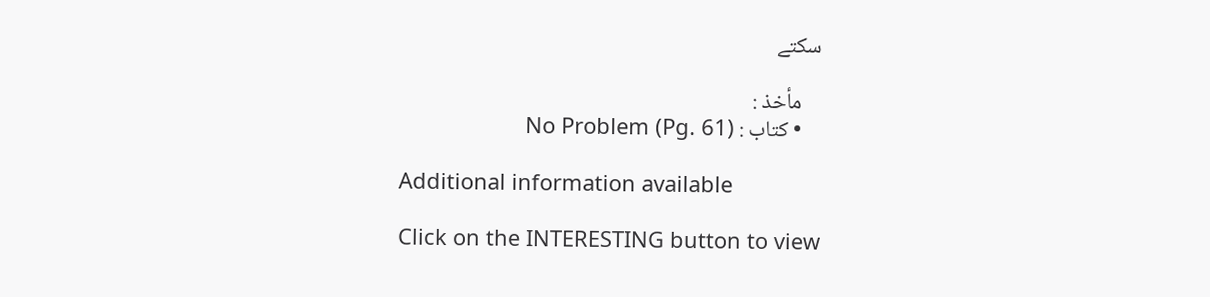سکتے

    مأخذ :
    • کتاب : No Problem (Pg. 61)

    Additional information available

    Click on the INTERESTING button to view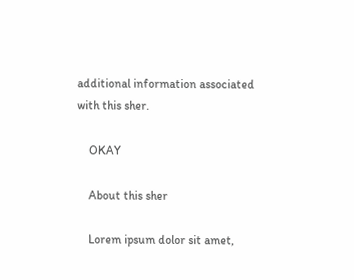additional information associated with this sher.

    OKAY

    About this sher

    Lorem ipsum dolor sit amet,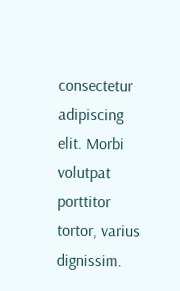consectetur adipiscing elit. Morbi volutpat porttitor tortor, varius dignissim.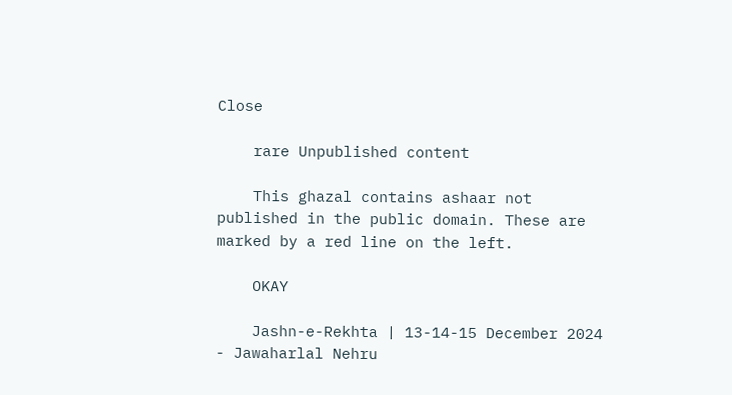Close

    rare Unpublished content

    This ghazal contains ashaar not published in the public domain. These are marked by a red line on the left.

    OKAY

    Jashn-e-Rekhta | 13-14-15 December 2024 - Jawaharlal Nehru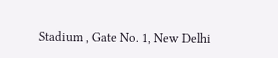Stadium , Gate No. 1, New Delhi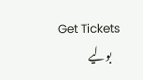Get Tickets
    بولیے